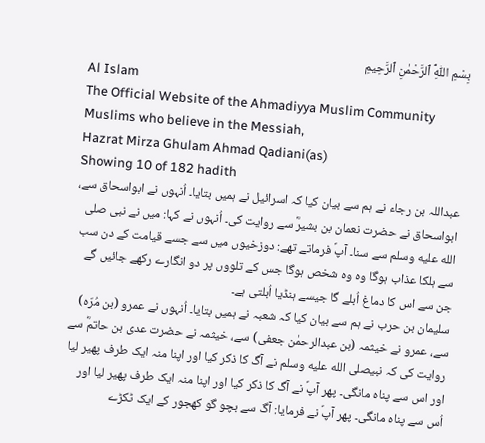بِسْمِ ٱللّٰهِ ٱلرَّحْمٰنِ ٱلرَّحِيمِ
Al Islam
The Official Website of the Ahmadiyya Muslim Community
Muslims who believe in the Messiah,
Hazrat Mirza Ghulam Ahmad Qadiani(as)
Showing 10 of 182 hadith
عبداللہ بن رجاء نے ہم سے بیان کیا کہ اسرائیل نے ہمیں بتایا۔ اُنہوں نے ابواسحاق سے، ابواسحاق نے حضرت نعمان بن بشیرؓ سے روایت کی۔ اُنہوں نے کہا: میں نے نبی صلى الله عليه وسلم سے سنا۔ آپؐ فرماتے تھے: دوزخیوں میں سے جسے قیامت کے دن سب سے ہلکا عذاب ہوگا وہ وہ شخص ہوگا جس کے تلووں پر دو انگارے رکھے جائیں گے جن سے اس کا دماغ اُبلے گا جیسے ہنڈیا اُبلتی ہے۔
سلیمان بن حرب نے ہم سے بیان کیا کہ شعبہ نے ہمیں بتایا۔ اُنہوں نے عمرو (بن مُرّہ) سے، عمرو نے خیثمہ (بن عبدالرحمٰن جعفی) سے، خیثمہ نے حضرت عدی بن حاتمؓ سے روایت کی کہ نبیصلى الله عليه وسلم نے آگ کا ذکر کیا اور اپنا منہ ایک طرف پھیر لیا اور اس سے پناہ مانگی۔ پھر آپؐ نے آگ کا ذکر کیا اور اپنا منہ ایک طرف پھیر لیا اور اُس سے پناہ مانگی۔ پھر آپؐ نے فرمایا: آگ سے بچو گو کھجور کے ایک ٹکڑے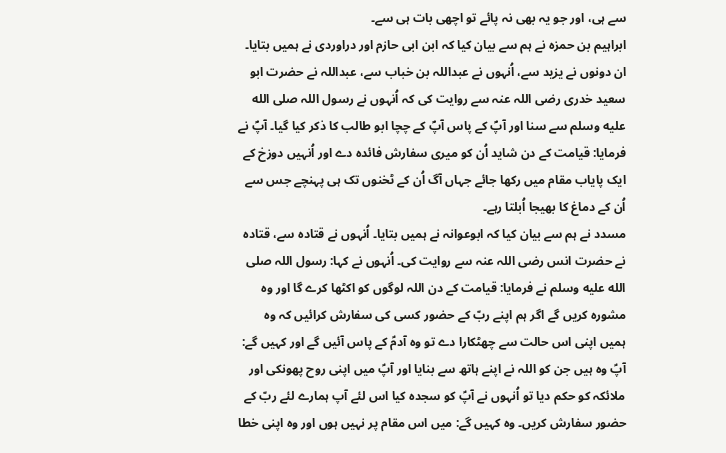سے ہی، اور جو یہ بھی نہ پائے تو اچھی بات ہی سے۔
ابراہیم بن حمزہ نے ہم سے بیان کیا کہ ابن ابی حازم اور دراوردی نے ہمیں بتایا۔ ان دونوں نے یزید سے، اُنہوں نے عبداللہ بن خباب سے، عبداللہ نے حضرت ابو سعید خدری رضی اللہ عنہ سے روایت کی کہ اُنہوں نے رسول اللہ صلى الله عليه وسلم سے سنا اور آپؐ کے پاس آپؐ کے چچا ابو طالب کا ذکر کیا گیا۔ آپؐ نے فرمایا: قیامت کے دن شاید اُن کو میری سفارش فائدہ دے اور اُنہیں دوزخ کے ایک پایاب مقام میں رکھا جائے جہاں آگ اُن کے ٹخنوں تک ہی پہنچے جس سے اُن کے دماغ کا بھیجا اُبلتا رہے۔
مسدد نے ہم سے بیان کیا کہ ابوعوانہ نے ہمیں بتایا۔ اُنہوں نے قتادہ سے، قتادہ نے حضرت انس رضی اللہ عنہ سے روایت کی۔ اُنہوں نے کہا: رسول اللہ صلى الله عليه وسلم نے فرمایا: قیامت کے دن اللہ لوگوں کو اکٹھا کرے گا اور وہ مشورہ کریں گے اگر ہم اپنے ربّ کے حضور کسی کی سفارش کرائیں کہ وہ ہمیں اپنی اس حالت سے چھٹکارا دے تو وہ آدمؑ کے پاس آئیں گے اور کہیں گے: آپؑ وہ ہیں جن کو اللہ نے اپنے ہاتھ سے بنایا اور آپؑ میں اپنی روح پھونکی اور ملائکہ کو حکم دیا تو اُنہوں نے آپؑ کو سجدہ کیا اس لئے آپ ہمارے لئے ربّ کے حضور سفارش کریں۔ وہ کہیں گے: میں اس مقام پر نہیں ہوں اور وہ اپنی خطا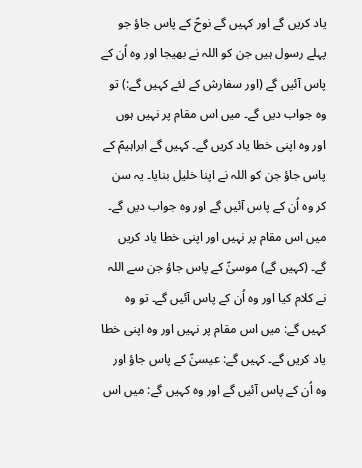یاد کریں گے اور کہیں گے نوحؑ کے پاس جاؤ جو پہلے رسول ہیں جن کو اللہ نے بھیجا اور وہ اُن کے پاس آئیں گے (اور سفارش کے لئے کہیں گے:) تو وہ جواب دیں گے۔ میں اس مقام پر نہیں ہوں اور وہ اپنی خطا یاد کریں گے۔ کہیں گے ابراہیمؑ کے پاس جاؤ جن کو اللہ نے اپنا خلیل بنایا۔ یہ سن کر وہ اُن کے پاس آئیں گے اور وہ جواب دیں گے۔ میں اس مقام پر نہیں اور اپنی خطا یاد کریں گے۔ (کہیں گے) موسیٰؑ کے پاس جاؤ جن سے اللہ نے کلام کیا اور وہ اُن کے پاس آئیں گے۔ تو وہ کہیں گے: میں اس مقام پر نہیں اور وہ اپنی خطا یاد کریں گے۔ کہیں گے: عیسیٰؑ کے پاس جاؤ اور وہ اُن کے پاس آئیں گے اور وہ کہیں گے: میں اس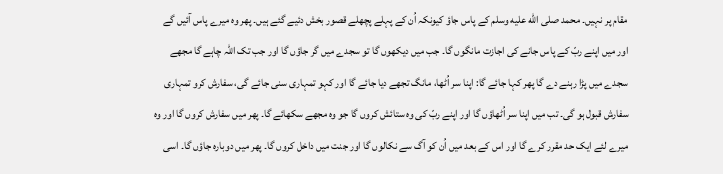مقام پر نہیں۔ محمد صلى الله عليه وسلم کے پاس جاؤ کیونکہ اُن کے پہلے پچھلے قصور بخش دئیے گئے ہیں۔ پھر وہ میرے پاس آئیں گے اور میں اپنے ربّ کے پاس جانے کی اجازت مانگوں گا۔ جب میں دیکھوں گا تو سجدے میں گر جاؤں گا اور جب تک اللہ چاہے گا مجھے سجدے میں پڑا رہنے دے گا پھر کہا جائے گا: اپنا سر اُٹھا، مانگ تجھے دیا جائے گا اور کہو تمہاری سنی جائے گی، سفارش کرو تمہاری سفارش قبول ہو گی۔ تب میں اپنا سر اُٹھاؤں گا اور اپنے ربّ کی وہ ستائش کروں گا جو وہ مجھے سکھائے گا۔ پھر میں سفارش کروں گا اور وہ میرے لئے ایک حد مقرر کرے گا اور اس کے بعد میں اُن کو آگ سے نکالوں گا اور جنت میں داخل کروں گا۔ پھر میں دوبارہ جاؤں گا۔ اسی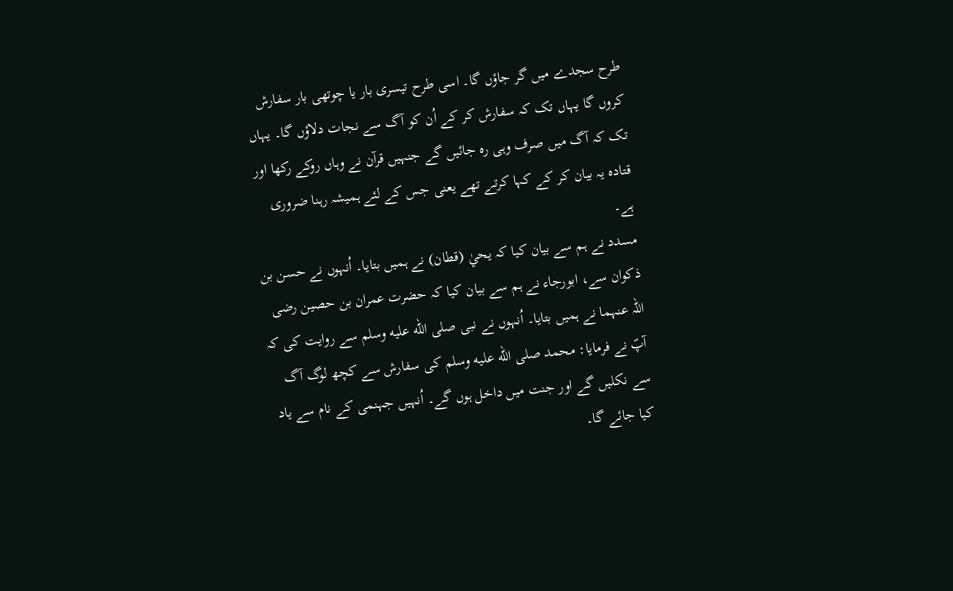طرح سجدے میں گر جاؤں گا۔ اسی طرح تیسری بار یا چوتھی بار سفارش کروں گا یہاں تک کہ سفارش کر کے اُن کو آگ سے نجات دلاؤں گا۔ یہاں تک کہ آگ میں صرف وہی رہ جائیں گے جنہیں قرآن نے وہاں روکے رکھا اور قتادہ یہ بیان کر کے کہا کرتے تھے یعنی جس کے لئے ہمیشہ رہنا ضروری ہے۔
مسدد نے ہم سے بیان کیا کہ یحيٰ (قطان) نے ہمیں بتایا۔ اُنہوں نے حسن بن ذکوان سے، ابورجاء نے ہم سے بیان کیا کہ حضرت عمران بن حصین رضی اللہ عنہما نے ہمیں بتایا۔ اُنہوں نے نبی صلى الله عليه وسلم سے روایت کی کہ آپؐ نے فرمایا: محمد صلى الله عليه وسلم کی سفارش سے کچھ لوگ آگ سے نکلیں گے اور جنت میں داخل ہوں گے۔ اُنہیں جہنمی کے نام سے یاد کیا جائے گا۔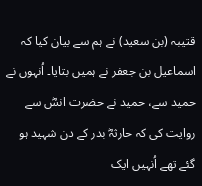قتیبہ (بن سعید) نے ہم سے بیان کیا کہ اسماعیل بن جعفر نے ہمیں بتایا۔ اُنہوں نے حمید سے، حمید نے حضرت انسؓ سے روایت کی کہ حارثہؓ بدر کے دن شہید ہو گئے تھے اُنہیں ایک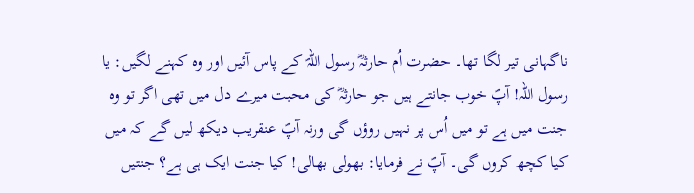ناگہانی تیر لگا تھا۔ حضرت اُم حارثہؓ رسول اللہؐ کے پاس آئیں اور وہ کہنے لگیں: یا رسول اللہ! آپؐ خوب جانتے ہیں جو حارثہؓ کی محبت میرے دل میں تھی اگر تو وہ جنت میں ہے تو میں اُس پر نہیں روؤں گی ورنہ آپؐ عنقریب دیکھ لیں گے کہ میں کیا کچھ کروں گی۔ آپؐ نے فرمایا: بھولی بھالی! کیا جنت ایک ہی ہے؟ جنتیں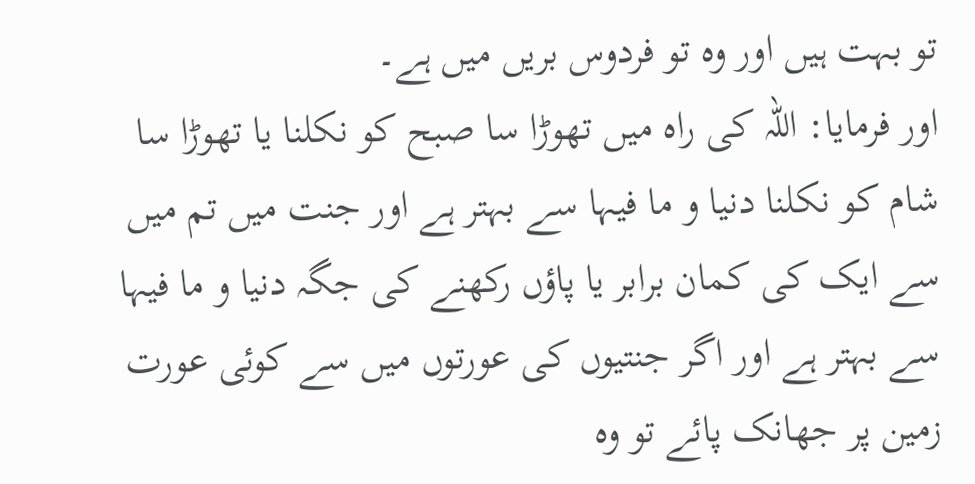تو بہت ہیں اور وہ تو فردوس بریں میں ہے۔
اور فرمایا: اللہ کی راہ میں تھوڑا سا صبح کو نکلنا یا تھوڑا سا شام کو نکلنا دنیا و ما فیہا سے بہتر ہے اور جنت میں تم میں سے ایک کی کمان برابر یا پاؤں رکھنے کی جگہ دنیا و ما فیہا سے بہتر ہے اور اگر جنتیوں کی عورتوں میں سے کوئی عورت زمین پر جھانک پائے تو وہ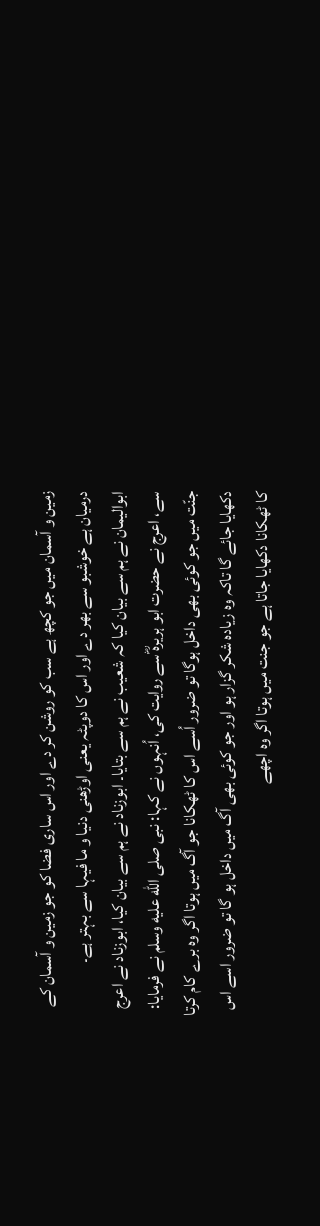زمین و آسمان میں جو کچھ ہے سب کو روشن کر دے اور اس ساری فضا کو جو زمین و آسمان کے درمیان ہے خوشبو سے بھر دے اور اس کا دوپٹہ یعنی اوڑھنی دنیا و ما فیہا سے بہتر ہے۔
ابوالیمان نے ہم سے بیان کیا کہ شعیب نے ہم سے بتایا۔ ابوزناد نے ہم سے بیان کیا، ابوزناد نے اعرج سے، اعرج نے حضرت ابو ہریرہؓ سے روایت کی، اُنہوں نے کہا: نبی صلى الله عليه وسلم نے فرمایا: جنّت میں جو کوئی بھی داخل ہوگا تو ضرور اُسے اس کا ٹھکانا جو آگ میں ہوتا اگر وہ برے کام کرتا دکھایا جائے گا تاکہ وہ زیادہ شکر گزار ہو اور جو کوئی بھی آگ میں داخل ہو گا تو ضرور اسے اس کا ٹھکانا دکھایا جاتا ہے جو جنت میں ہوتا اگر وہ اچھے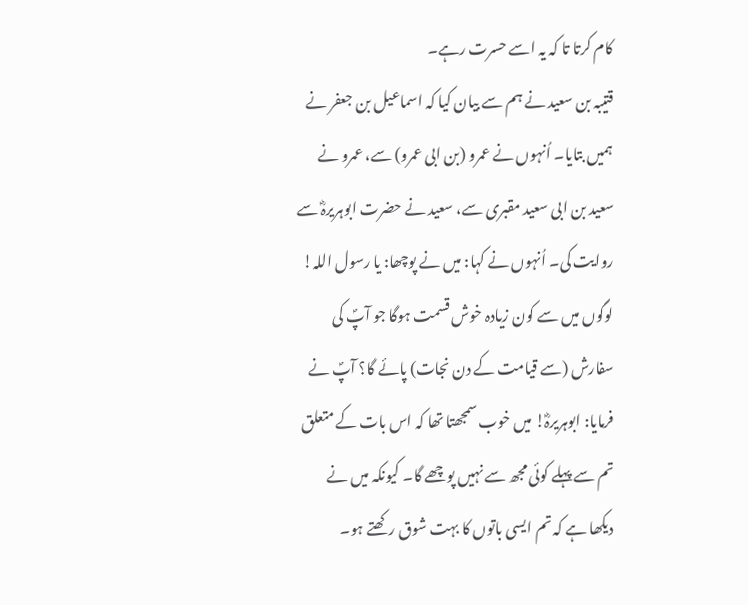کام کرتا تا کہ یہ اسے حسرت رہے۔
قتیبہ بن سعید نے ہم سے بیان کیا کہ اسماعیل بن جعفر نے ہمیں بتایا۔ اُنہوں نے عمرو (بن ابی عمرو) سے، عمرو نے سعید بن ابی سعید مقبری سے، سعید نے حضرت ابوہریرہؓ سے روایت کی۔ اُنہوں نے کہا: میں نے پوچھا: یا رسول اللہ! لوگوں میں سے کون زیادہ خوش قسمت ہوگا جو آپؐ کی سفارش (سے قیامت کے دن نجات) پائے گا؟ آپؐ نے فرمایا: ابوہریرہؓ! میں خوب سمجھتا تھا کہ اس بات کے متعلق تم سے پہلے کوئی مجھ سے نہیں پوچھے گا۔ کیونکہ میں نے دیکھا ہے کہ تم ایسی باتوں کا بہت شوق رکھتے ہو۔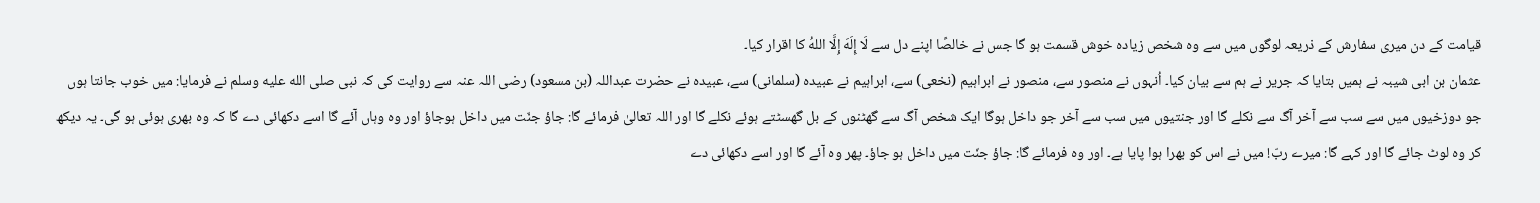قیامت کے دن میری سفارش کے ذریعہ لوگوں میں سے وہ شخص زیادہ خوش قسمت ہو گا جس نے خالصًا اپنے دل سے لَا إِلَهَ إِلَّا اللهُ کا اقرار کیا۔
عثمان بن ابی شیبہ نے ہمیں بتایا کہ جریر نے ہم سے بیان کیا۔ اُنہوں نے منصور سے، منصور نے ابراہیم (نخعی) سے، ابراہیم نے عبیدہ (سلمانی) سے، عبیدہ نے حضرت عبداللہ (بن مسعود) رضی اللہ عنہ سے روایت کی کہ نبی صلى الله عليه وسلم نے فرمایا: میں خوب جانتا ہوں جو دوزخیوں میں سے سب سے آخر آگ سے نکلے گا اور جنتیوں میں سب سے آخر جو داخل ہوگا ایک شخص آگ سے گھٹنوں کے بل گھسٹتے ہوئے نکلے گا اور اللہ تعالیٰ فرمائے گا: جاؤ جنّت میں داخل ہوجاؤ اور وہ وہاں آئے گا اسے دکھائی دے گا کہ وہ بھری ہوئی ہو گی۔ یہ دیکھ کر وہ لوٹ جائے گا اور کہے گا: میرے ربّ! میں نے اس کو بھرا ہوا پایا ہے۔ اور وہ فرمائے گا: جاؤ جنّت میں داخل ہو جاؤ۔ پھر وہ آئے گا اور اسے دکھائی دے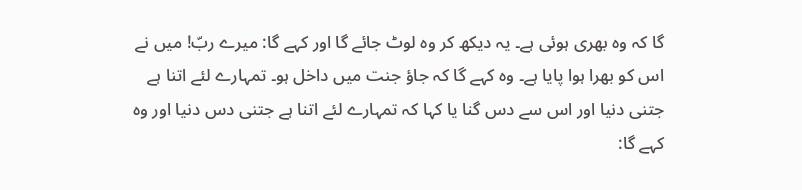گا کہ وہ بھری ہوئی ہے۔ یہ دیکھ کر وہ لوٹ جائے گا اور کہے گا: میرے ربّ! میں نے اس کو بھرا ہوا پایا ہے۔ وہ کہے گا کہ جاؤ جنت میں داخل ہو۔ تمہارے لئے اتنا ہے جتنی دنیا اور اس سے دس گنا یا کہا کہ تمہارے لئے اتنا ہے جتنی دس دنیا اور وہ کہے گا: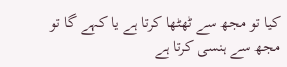کیا تو مجھ سے ٹھٹھا کرتا ہے یا کہے گا تو مجھ سے ہنسی کرتا ہے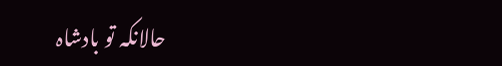حالانکہ تو بادشاہ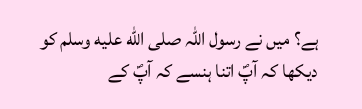ہے؟ میں نے رسول اللہ صلى الله عليه وسلم کو دیکھا کہ آپؐ اتنا ہنسے کہ آپؐ کے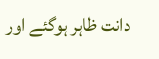دانت ظاہر ہوگئے اور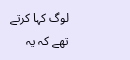لوگ کہا کرتے تھے کہ یہ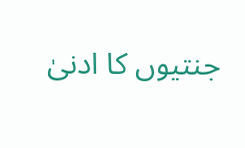جنتیوں کا ادنیٰ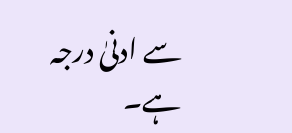سے ادنیٰ درجہ ہے۔